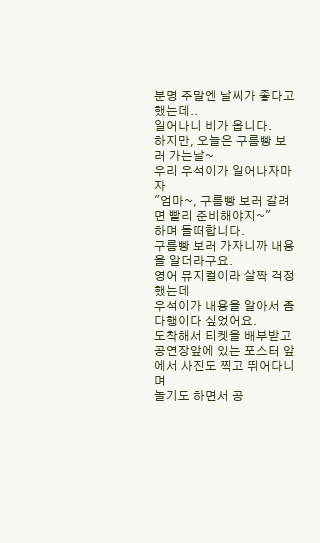분명 주말엔 날씨가 좋다고 했는데..
일어나니 비가 옵니다.
하지만, 오늘은 구름빵 보러 가는날~
우리 우석이가 일어나자마자
"엄마~, 구름빵 보러 갈려면 빨리 준비해야지~"
하며 들떠합니다.
구름빵 보러 가자니까 내용을 알더라구요.
영어 뮤지컬이라 살짝 걱정했는데
우석이가 내용을 알아서 좀 다행이다 싶었어요.
도착해서 티켓을 배부받고
공연장앞에 있는 포스터 앞에서 사진도 찍고 뛰어다니며
놀기도 하면서 공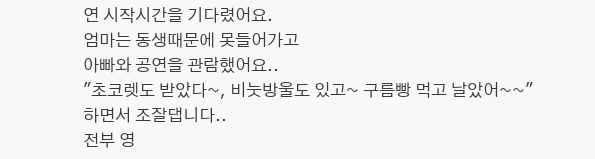연 시작시간을 기다렸어요.
엄마는 동생때문에 못들어가고
아빠와 공연을 관람했어요..
"초코렛도 받았다~, 비눗방울도 있고~ 구름빵 먹고 날았어~~"
하면서 조잘댑니다..
전부 영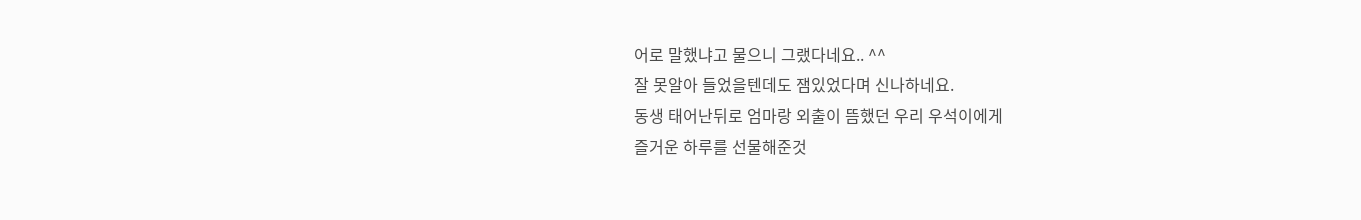어로 말했냐고 물으니 그랬다네요.. ^^
잘 못알아 들었을텐데도 잼있었다며 신나하네요.
동생 태어난뒤로 엄마랑 외출이 뜸했던 우리 우석이에게
즐거운 하루를 선물해준것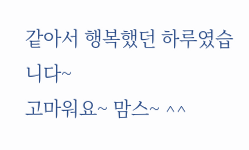같아서 행복했던 하루였습니다~
고마워요~ 맘스~ ^^